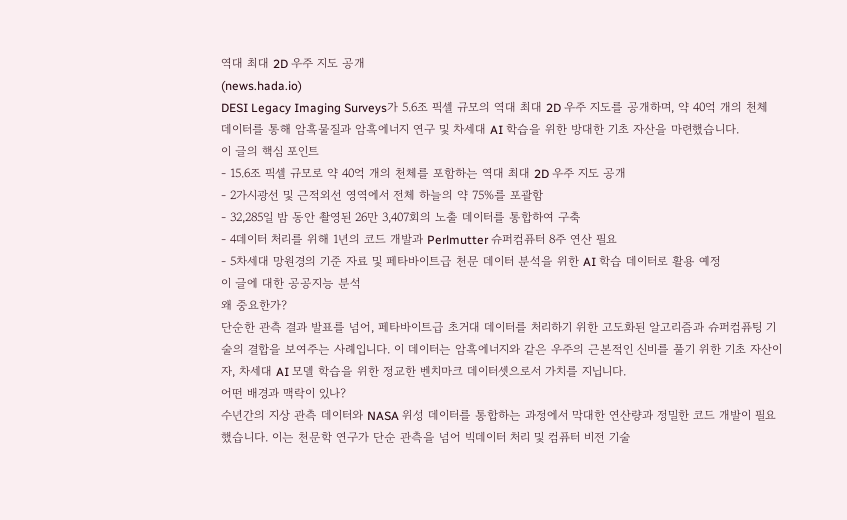역대 최대 2D 우주 지도 공개
(news.hada.io)
DESI Legacy Imaging Surveys가 5.6조 픽셀 규모의 역대 최대 2D 우주 지도를 공개하며, 약 40억 개의 천체 데이터를 통해 암흑물질과 암흑에너지 연구 및 차세대 AI 학습을 위한 방대한 기초 자산을 마련했습니다.
이 글의 핵심 포인트
- 15.6조 픽셀 규모로 약 40억 개의 천체를 포함하는 역대 최대 2D 우주 지도 공개
- 2가시광선 및 근적외선 영역에서 전체 하늘의 약 75%를 포괄함
- 32,285일 밤 동안 촬영된 26만 3,407회의 노출 데이터를 통합하여 구축
- 4데이터 처리를 위해 1년의 코드 개발과 Perlmutter 슈퍼컴퓨터 8주 연산 필요
- 5차세대 망원경의 기준 자료 및 페타바이트급 천문 데이터 분석을 위한 AI 학습 데이터로 활용 예정
이 글에 대한 공공지능 분석
왜 중요한가?
단순한 관측 결과 발표를 넘어, 페타바이트급 초거대 데이터를 처리하기 위한 고도화된 알고리즘과 슈퍼컴퓨팅 기술의 결합을 보여주는 사례입니다. 이 데이터는 암흑에너지와 같은 우주의 근본적인 신비를 풀기 위한 기초 자산이자, 차세대 AI 모델 학습을 위한 정교한 벤치마크 데이터셋으로서 가치를 지닙니다.
어떤 배경과 맥락이 있나?
수년간의 지상 관측 데이터와 NASA 위성 데이터를 통합하는 과정에서 막대한 연산량과 정밀한 코드 개발이 필요했습니다. 이는 천문학 연구가 단순 관측을 넘어 빅데이터 처리 및 컴퓨터 비전 기술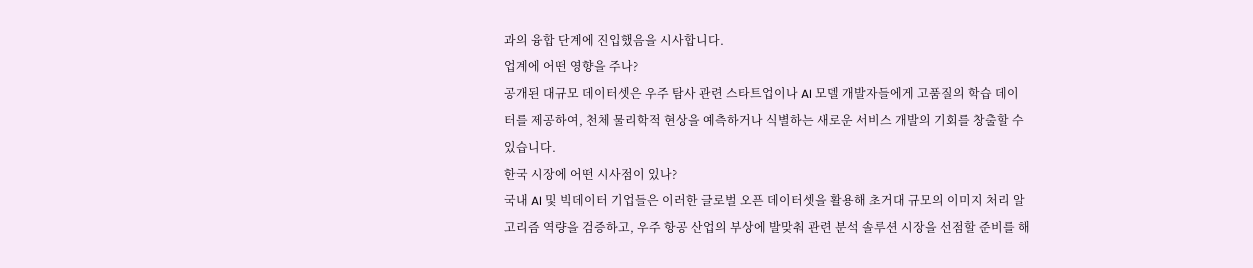과의 융합 단계에 진입했음을 시사합니다.
업계에 어떤 영향을 주나?
공개된 대규모 데이터셋은 우주 탐사 관련 스타트업이나 AI 모델 개발자들에게 고품질의 학습 데이터를 제공하여, 천체 물리학적 현상을 예측하거나 식별하는 새로운 서비스 개발의 기회를 창출할 수 있습니다.
한국 시장에 어떤 시사점이 있나?
국내 AI 및 빅데이터 기업들은 이러한 글로벌 오픈 데이터셋을 활용해 초거대 규모의 이미지 처리 알고리즘 역량을 검증하고, 우주 항공 산업의 부상에 발맞춰 관련 분석 솔루션 시장을 선점할 준비를 해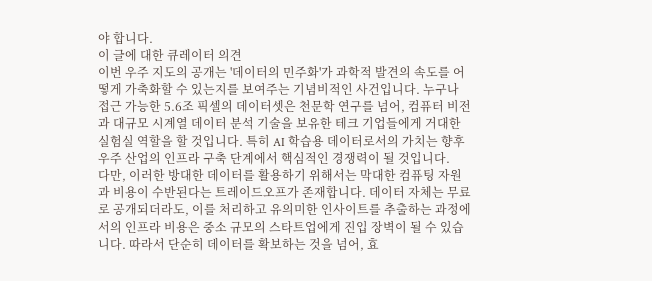야 합니다.
이 글에 대한 큐레이터 의견
이번 우주 지도의 공개는 '데이터의 민주화'가 과학적 발견의 속도를 어떻게 가축화할 수 있는지를 보여주는 기념비적인 사건입니다. 누구나 접근 가능한 5.6조 픽셀의 데이터셋은 천문학 연구를 넘어, 컴퓨터 비전과 대규모 시계열 데이터 분석 기술을 보유한 테크 기업들에게 거대한 실험실 역할을 할 것입니다. 특히 AI 학습용 데이터로서의 가치는 향후 우주 산업의 인프라 구축 단계에서 핵심적인 경쟁력이 될 것입니다.
다만, 이러한 방대한 데이터를 활용하기 위해서는 막대한 컴퓨팅 자원과 비용이 수반된다는 트레이드오프가 존재합니다. 데이터 자체는 무료로 공개되더라도, 이를 처리하고 유의미한 인사이트를 추출하는 과정에서의 인프라 비용은 중소 규모의 스타트업에게 진입 장벽이 될 수 있습니다. 따라서 단순히 데이터를 확보하는 것을 넘어, 효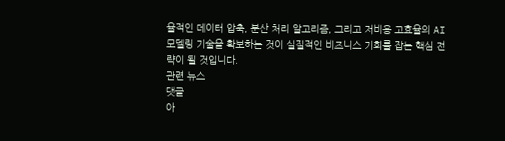율적인 데이터 압축, 분산 처리 알고리즘, 그리고 저비용 고효율의 AI 모델링 기술을 확보하는 것이 실질적인 비즈니스 기회를 잡는 핵심 전략이 될 것입니다.
관련 뉴스
댓글
아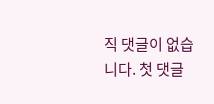직 댓글이 없습니다. 첫 댓글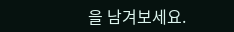을 남겨보세요.